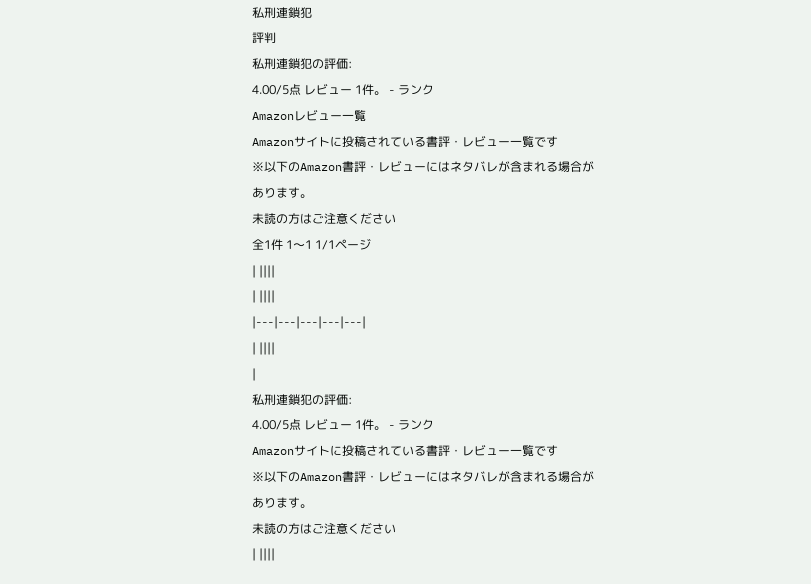私刑連鎖犯
評判
私刑連鎖犯の評価:
4.00/5点 レビュー 1件。 - ランク
Amazonレビュー一覧
Amazonサイトに投稿されている書評・レビュー一覧です
※以下のAmazon書評・レビューにはネタバレが含まれる場合があります。
未読の方はご注意ください
全1件 1〜1 1/1ページ
| ||||
| ||||
|---|---|---|---|---|
| ||||
|
私刑連鎖犯の評価:
4.00/5点 レビュー 1件。 - ランク
Amazonサイトに投稿されている書評・レビュー一覧です
※以下のAmazon書評・レビューにはネタバレが含まれる場合があります。
未読の方はご注意ください
| ||||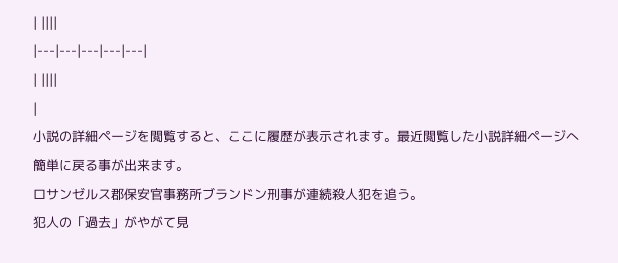| ||||
|---|---|---|---|---|
| ||||
|
小説の詳細ページを閲覧すると、ここに履歴が表示されます。最近閲覧した小説詳細ページへ簡単に戻る事が出来ます。
ロサンゼルス郡保安官事務所ブランドン刑事が連続殺人犯を追う。
犯人の「過去」がやがて見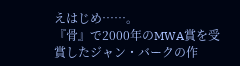えはじめ……。
『骨』で2000年のMWA賞を受賞したジャン・バークの作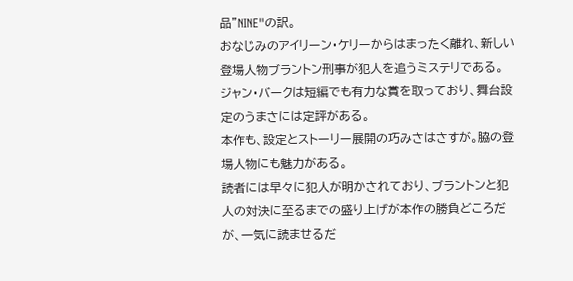品"NINE"の訳。
おなじみのアイリーン・ケリーからはまったく離れ、新しい登場人物ブラントン刑事が犯人を追うミステリである。
ジャン・バークは短編でも有力な賞を取っており、舞台設定のうまさには定評がある。
本作も、設定とストーリー展開の巧みさはさすが。脇の登場人物にも魅力がある。
読者には早々に犯人が明かされており、ブラントンと犯人の対決に至るまでの盛り上げが本作の勝負どころだが、一気に読ませるだ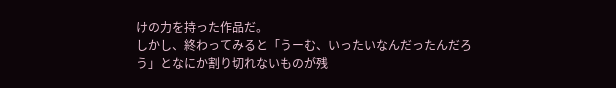けの力を持った作品だ。
しかし、終わってみると「うーむ、いったいなんだったんだろう」となにか割り切れないものが残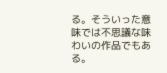る。そういった意味では不思議な味わいの作品でもある。